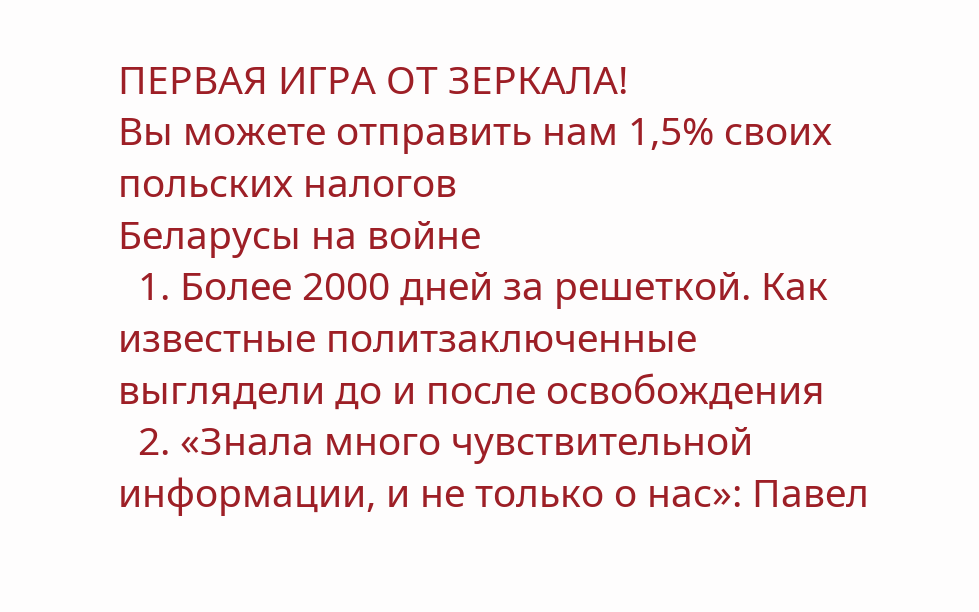ПЕРВАЯ ИГРА ОТ ЗЕРКАЛА!
Вы можете отправить нам 1,5% своих польских налогов
Беларусы на войне
  1. Более 2000 дней за решеткой. Как известные политзаключенные выглядели до и после освобождения
  2. «Знала много чувствительной информации, и не только о нас»: Павел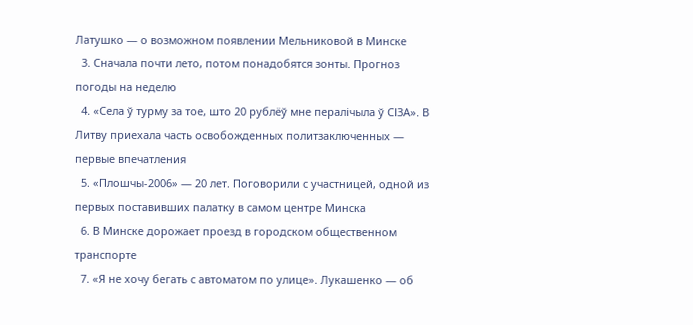Латушко — о возможном появлении Мельниковой в Минске
  3. Сначала почти лето, потом понадобятся зонты. Прогноз погоды на неделю
  4. «Села ў турму за тое, што 20 рублёў мне пералічыла ў СІЗА». В Литву приехала часть освобожденных политзаключенных — первые впечатления
  5. «Плошчы-2006» — 20 лет. Поговорили с участницей, одной из первых поставивших палатку в самом центре Минска
  6. В Минске дорожает проезд в городском общественном транспорте
  7. «Я не хочу бегать с автоматом по улице». Лукашенко — об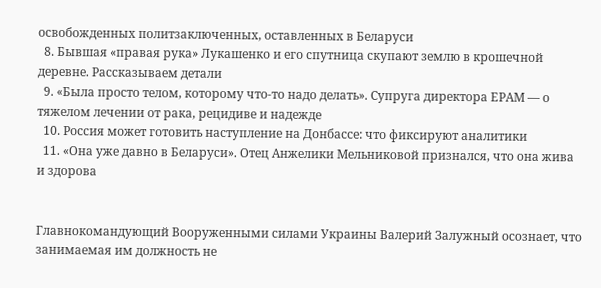освобожденных политзаключенных, оставленных в Беларуси
  8. Бывшая «правая рука» Лукашенко и его спутница скупают землю в крошечной деревне. Рассказываем детали
  9. «Была просто телом, которому что-то надо делать». Супруга директора ЕРАМ — о тяжелом лечении от рака, рецидиве и надежде
  10. Россия может готовить наступление на Донбассе: что фиксируют аналитики
  11. «Она уже давно в Беларуси». Отец Анжелики Мельниковой признался, что она жива и здорова


Главнокомандующий Вооруженными силами Украины Валерий Залужный осознает, что занимаемая им должность не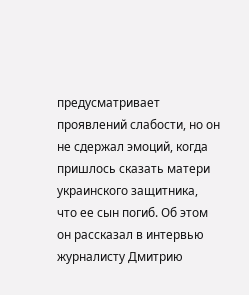предусматривает проявлений слабости, но он не сдержал эмоций, когда пришлось сказать матери украинского защитника, что ее сын погиб. Об этом он рассказал в интервью журналисту Дмитрию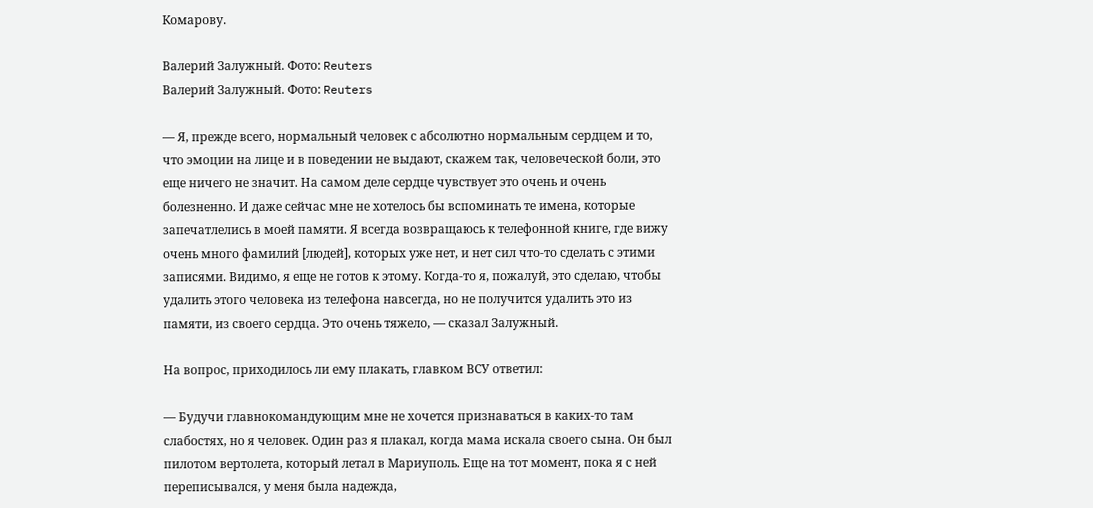Комарову.

Валерий Залужный. Фото: Reuters
Валерий Залужный. Фото: Reuters

— Я, прежде всего, нормальный человек с абсолютно нормальным сердцем и то, что эмоции на лице и в поведении не выдают, скажем так, человеческой боли, это еще ничего не значит. На самом деле сердце чувствует это очень и очень болезненно. И даже сейчас мне не хотелось бы вспоминать те имена, которые запечатлелись в моей памяти. Я всегда возвращаюсь к телефонной книге, где вижу очень много фамилий [людей], которых уже нет, и нет сил что-то сделать с этими записями. Видимо, я еще не готов к этому. Когда-то я, пожалуй, это сделаю, чтобы удалить этого человека из телефона навсегда, но не получится удалить это из памяти, из своего сердца. Это очень тяжело, — сказал Залужный.

На вопрос, приходилось ли ему плакать, главком ВСУ ответил:

— Будучи главнокомандующим мне не хочется признаваться в каких-то там слабостях, но я человек. Один раз я плакал, когда мама искала своего сына. Он был пилотом вертолета, который летал в Мариуполь. Еще на тот момент, пока я с ней переписывался, у меня была надежда,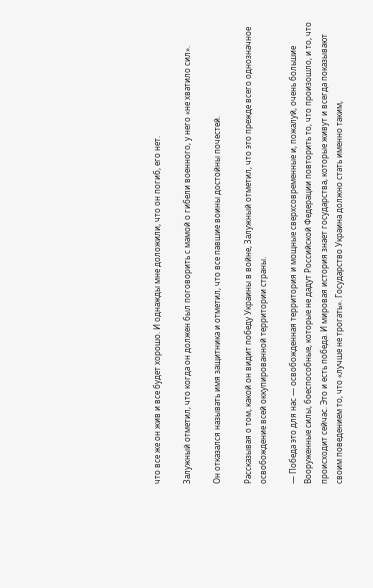что все же он жив и все будет хорошо. И однажды мне доложили, что он погиб, его нет.

Залужный отметил, что когда он должен был поговорить с мамой о гибели военного, у него «не хватило сил».

Он отказался называть имя защитника и отметил, что все павшие воины достойны почестей.

Рассказывая о том, какой он видит победу Украины в войне, Залужный отметил, что это прежде всего однозначное освобождение всей оккупированной территории страны.

— Победа это для нас — освобожденная территория и мощные сверхсовременные и, пожалуй, очень большие Вооруженные силы, боеспособные, которые не дадут Российской Федерации повторить то, что произошло, и то, что происходит сейчас. Это и есть победа. И мировая история знает государства, которые живут и всегда показывают своим поведением то, что «лучше не трогать». Государство Украина должно стать именно таким,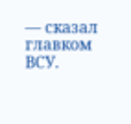— сказал главком ВСУ.